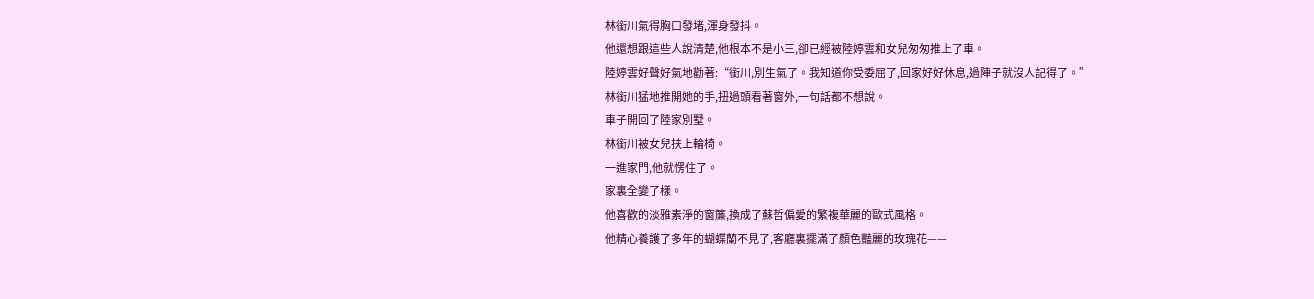林銜川氣得胸口發堵,渾身發抖。
他還想跟這些人說清楚,他根本不是小三,卻已經被陸婷雲和女兒匆匆推上了車。
陸婷雲好聲好氣地勸著:“銜川,別生氣了。我知道你受委屈了,回家好好休息,過陣子就沒人記得了。”
林銜川猛地推開她的手,扭過頭看著窗外,一句話都不想說。
車子開回了陸家別墅。
林銜川被女兒扶上輪椅。
一進家門,他就愣住了。
家裏全變了樣。
他喜歡的淡雅素淨的窗簾,換成了蘇哲偏愛的繁複華麗的歐式風格。
他精心養護了多年的蝴蝶蘭不見了,客廳裏擺滿了顏色豔麗的玫瑰花——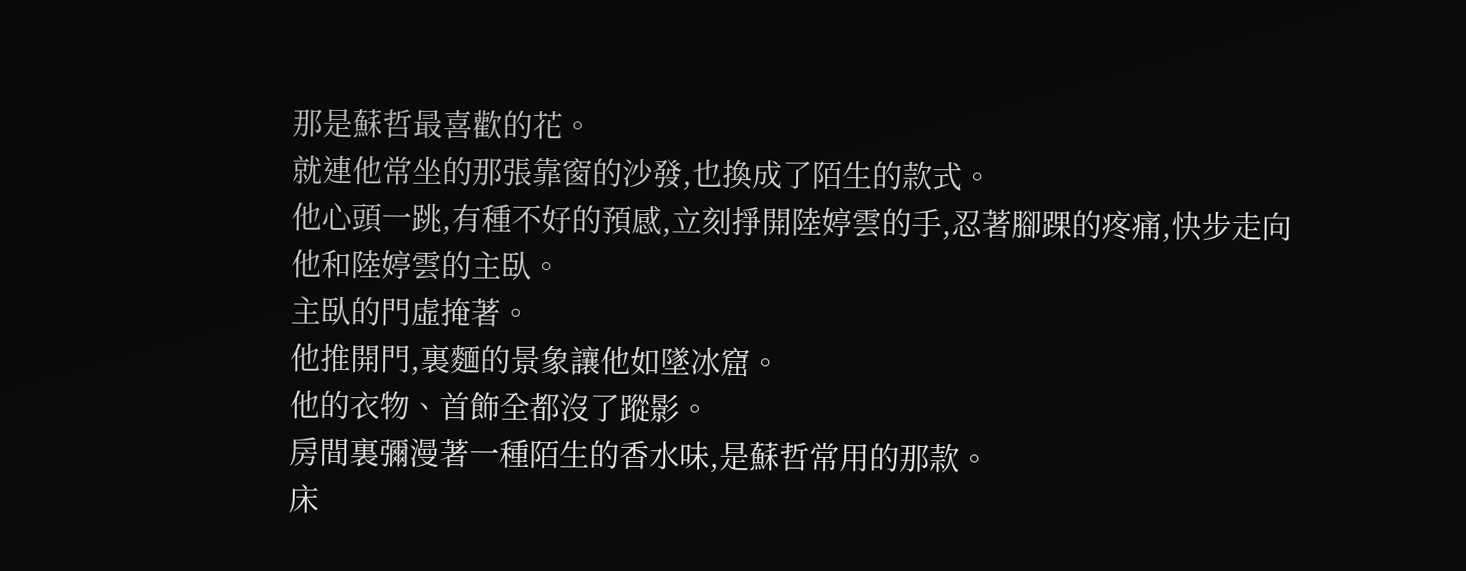那是蘇哲最喜歡的花。
就連他常坐的那張靠窗的沙發,也換成了陌生的款式。
他心頭一跳,有種不好的預感,立刻掙開陸婷雲的手,忍著腳踝的疼痛,快步走向他和陸婷雲的主臥。
主臥的門虛掩著。
他推開門,裏麵的景象讓他如墜冰窟。
他的衣物、首飾全都沒了蹤影。
房間裏彌漫著一種陌生的香水味,是蘇哲常用的那款。
床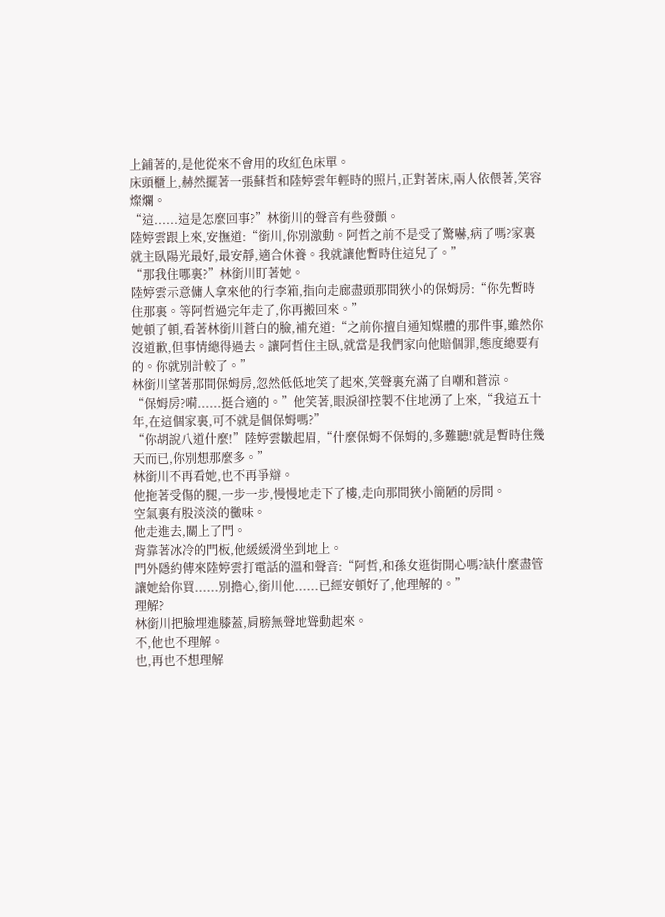上鋪著的,是他從來不會用的玫紅色床單。
床頭櫃上,赫然擺著一張蘇哲和陸婷雲年輕時的照片,正對著床,兩人依偎著,笑容燦爛。
“這......這是怎麼回事?”林銜川的聲音有些發顫。
陸婷雲跟上來,安撫道:“銜川,你別激動。阿哲之前不是受了驚嚇,病了嗎?家裏就主臥陽光最好,最安靜,適合休養。我就讓他暫時住這兒了。”
“那我住哪裏?”林銜川盯著她。
陸婷雲示意傭人拿來他的行李箱,指向走廊盡頭那間狹小的保姆房:“你先暫時住那裏。等阿哲過完年走了,你再搬回來。”
她頓了頓,看著林銜川蒼白的臉,補充道:“之前你擅自通知媒體的那件事,雖然你沒道歉,但事情總得過去。讓阿哲住主臥,就當是我們家向他賠個罪,態度總要有的。你就別計較了。”
林銜川望著那間保姆房,忽然低低地笑了起來,笑聲裏充滿了自嘲和蒼涼。
“保姆房?嗬......挺合適的。”他笑著,眼淚卻控製不住地湧了上來,“我這五十年,在這個家裏,可不就是個保姆嗎?”
“你胡說八道什麼!”陸婷雲皺起眉,“什麼保姆不保姆的,多難聽!就是暫時住幾天而已,你別想那麼多。”
林銜川不再看她,也不再爭辯。
他拖著受傷的腿,一步一步,慢慢地走下了樓,走向那間狹小簡陋的房間。
空氣裏有股淡淡的黴味。
他走進去,關上了門。
背靠著冰冷的門板,他緩緩滑坐到地上。
門外隱約傳來陸婷雲打電話的溫和聲音:“阿哲,和孫女逛街開心嗎?缺什麼盡管讓她給你買......別擔心,銜川他......已經安頓好了,他理解的。”
理解?
林銜川把臉埋進膝蓋,肩膀無聲地聳動起來。
不,他也不理解。
也,再也不想理解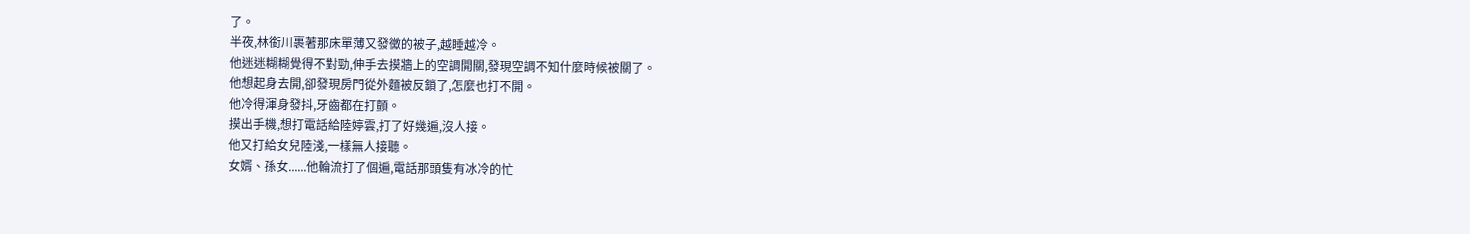了。
半夜,林銜川裹著那床單薄又發黴的被子,越睡越冷。
他迷迷糊糊覺得不對勁,伸手去摸牆上的空調開關,發現空調不知什麼時候被關了。
他想起身去開,卻發現房門從外麵被反鎖了,怎麼也打不開。
他冷得渾身發抖,牙齒都在打顫。
摸出手機,想打電話給陸婷雲,打了好幾遍,沒人接。
他又打給女兒陸淺,一樣無人接聽。
女婿、孫女......他輪流打了個遍,電話那頭隻有冰冷的忙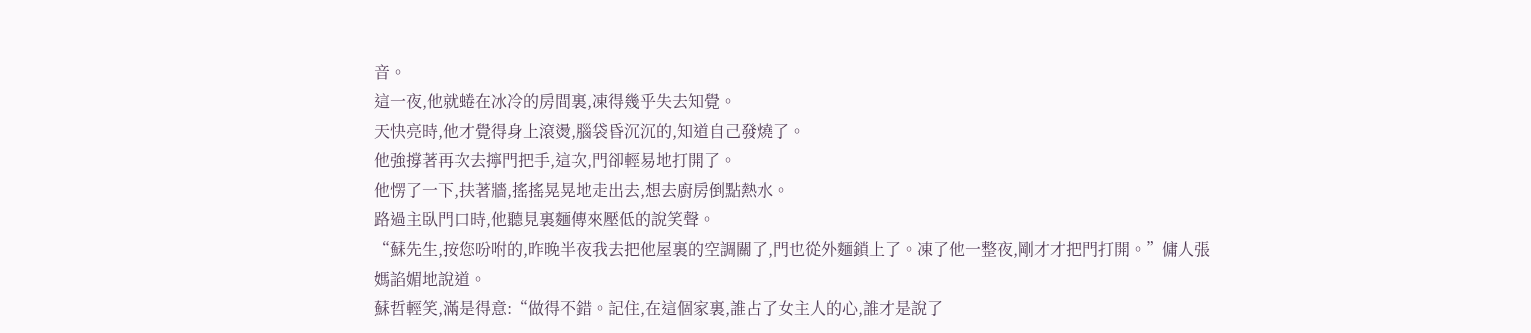音。
這一夜,他就蜷在冰冷的房間裏,凍得幾乎失去知覺。
天快亮時,他才覺得身上滾燙,腦袋昏沉沉的,知道自己發燒了。
他強撐著再次去擰門把手,這次,門卻輕易地打開了。
他愣了一下,扶著牆,搖搖晃晃地走出去,想去廚房倒點熱水。
路過主臥門口時,他聽見裏麵傳來壓低的說笑聲。
“蘇先生,按您吩咐的,昨晚半夜我去把他屋裏的空調關了,門也從外麵鎖上了。凍了他一整夜,剛才才把門打開。”傭人張媽諂媚地說道。
蘇哲輕笑,滿是得意:“做得不錯。記住,在這個家裏,誰占了女主人的心,誰才是說了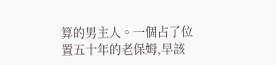算的男主人。一個占了位置五十年的老保姆,早該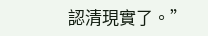認清現實了。”